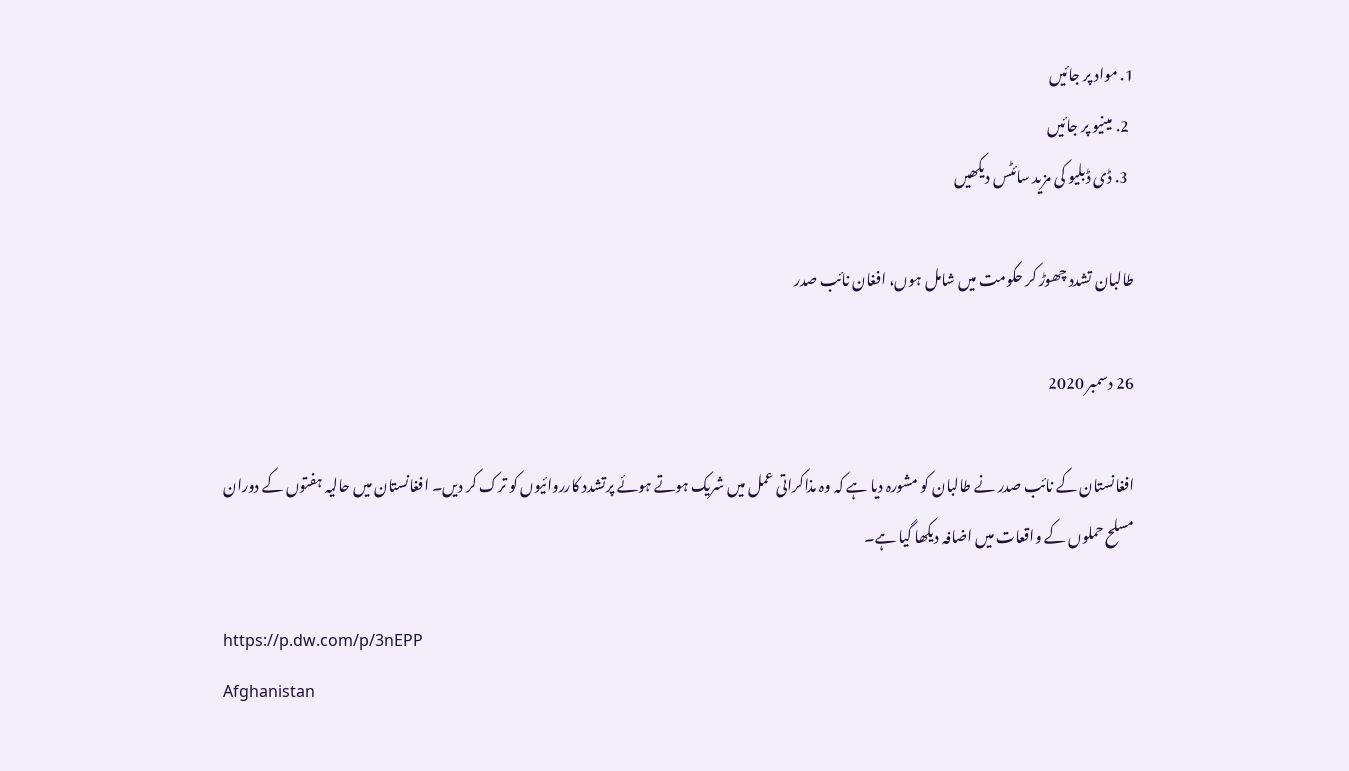1. مواد پر جائیں
  2. مینیو پر جائیں
  3. ڈی ڈبلیو کی مزید سائٹس دیکھیں

طالبان تشدد چھوڑ کر حکومت میں شامل ہوں، افغان نائب صدر

26 دسمبر 2020

افغانستان کے نائب صدر نے طالبان کو مشورہ دیا ہے کہ وہ مذاکراتی عمل میں شریک ہوتے ہوئے پرتشدد کارروائیوں کو ترک کر دیں۔ افغانستان میں حالیہ ہفتوں کے دوران مسلح حملوں کے واقعات میں اضافہ دیکھا گیا ہے۔

https://p.dw.com/p/3nEPP
Afghanistan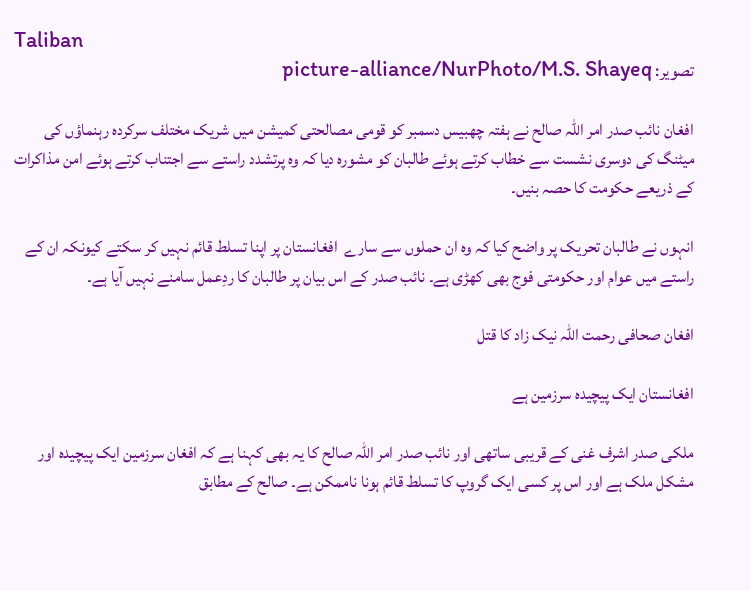Taliban
تصویر: picture-alliance/NurPhoto/M.S. Shayeq

افغان نائب صدر امر اللہ صالح نے ہفتہ چھبیس دسمبر کو قومی مصالحتی کمیشن میں شریک مختلف سرکردہ رہنماؤں کی میٹنگ کی دوسری نشست سے خطاب کرتے ہوئے طالبان کو مشورہ دیا کہ وہ پرتشدد راستے سے اجتناب کرتے ہوئے امن مذاکرات کے ذریعے حکومت کا حصہ بنیں۔

انہوں نے طالبان تحریک پر واضح کیا کہ وہ ان حملوں سے سارے  افغانستان پر اپنا تسلط قائم نہیں کر سکتے کیونکہ ان کے راستے میں عوام اور حکومتی فوج بھی کھڑی ہے۔ نائب صدر کے اس بیان پر طالبان کا ردِعمل سامنے نہیں آیا ہے۔

افغان صحافی رحمت اللہ نیک زاد کا قتل

افغانستان ایک پیچیدہ سرزمین ہے

ملکی صدر اشرف غنی کے قریبی ساتھی اور نائب صدر امر اللہ صالح کا یہ بھی کہنا ہے کہ افغان سرزمین ایک پیچیدہ اور مشکل ملک ہے اور اس پر کسی ایک گروپ کا تسلط قائم ہونا ناممکن ہے۔ صالح کے مطابق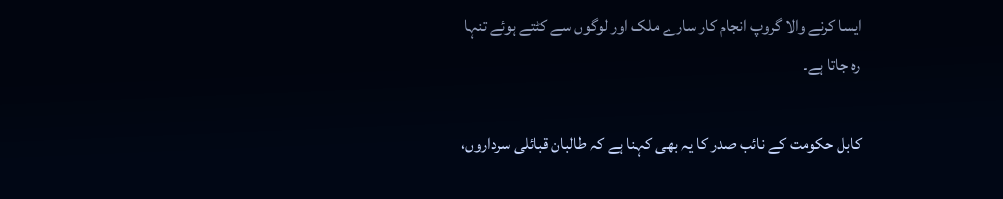ایسا کرنے والا گروپ انجام کار سارے ملک اور لوگوں سے کٹتے ہوئے تنہا رہ جاتا ہے۔

کابل حکومت کے نائب صدر کا یہ بھی کہنا ہے کہ طالبان قبائلی سرداروں،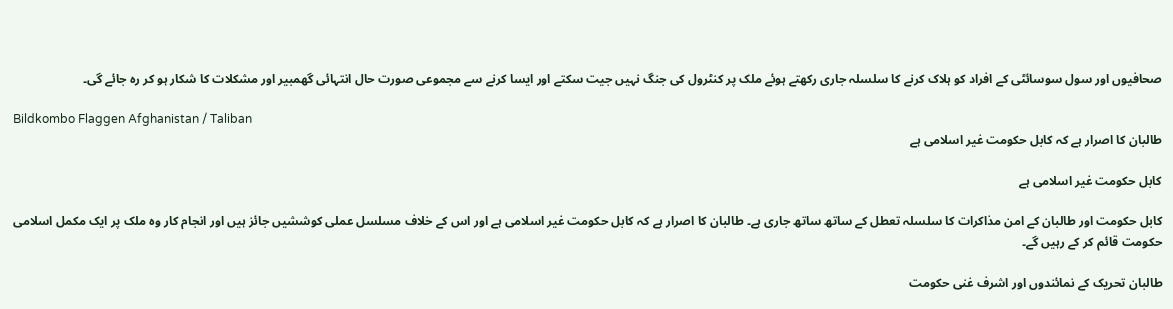صحافیوں اور سول سوسائٹی کے افراد کو ہلاک کرنے کا سلسلہ جاری رکھتے ہوئے ملک پر کنٹرول کی جنگ نہیں جیت سکتے اور ایسا کرنے سے مجموعی صورت حال انتہائی گھمبیر اور مشکلات کا شکار ہو کر رہ جائے گی۔

Bildkombo Flaggen Afghanistan / Taliban
طالبان کا اصرار ہے کہ کابل حکومت غیر اسلامی ہے

کابل حکومت غیر اسلامی ہے

کابل حکومت اور طالبان کے امن مذاکرات کا سلسلہ تعطل کے ساتھ ساتھ جاری ہے۔ طالبان کا اصرار ہے کہ کابل حکومت غیر اسلامی ہے اور اس کے خلاف مسلسل عملی کوششیں جائز ہیں اور انجام کار وہ ملک پر ایک مکمل اسلامی حکومت قائم کر کے رہیں گے۔

طالبان تحریک کے نمائندوں اور اشرف غنی حکومت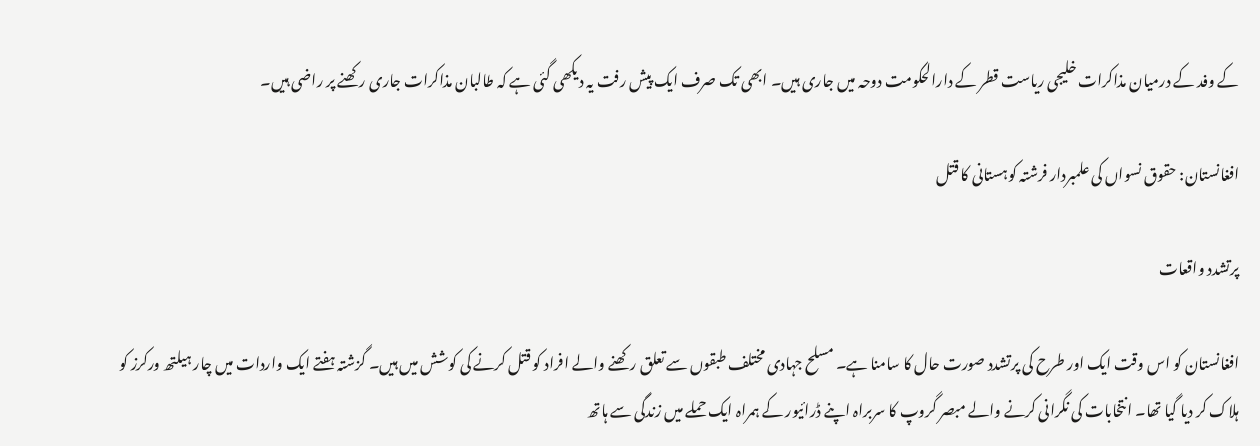کے وفد کے درمیان مذاکرات خلیجی ریاست قطر کے دارالحکومت دوحہ میں جاری ہیں۔ ابھی تک صرف ایک پیش رفت یہ دیکھی گئی ہے کہ طالبان مذاکرات جاری رکھنے پر راضی ہیں۔

افغانستان: حقوق نسواں کی علمبردار فرشتہ کوہستانی کا قتل

پرتشدد واقعات

افغانستان کو اس وقت ایک اور طرح کی پرتشدد صورت حال کا سامنا ہے۔ مسلح جہادی مختلف طبقوں سے تعلق رکھنے والے افراد کو قتل کرنے کی کوشش میں ہیں۔ گزشتہ ہفتے ایک واردات میں چار ہیلتھ ورکرز کو ہلاک کر دیا گیا تھا۔ انتخابات کی نگرانی کرنے والے مبصر گروپ کا سربراہ اپنے ڈرائیور کے ہمراہ ایک حملے میں زندگی سے ہاتھ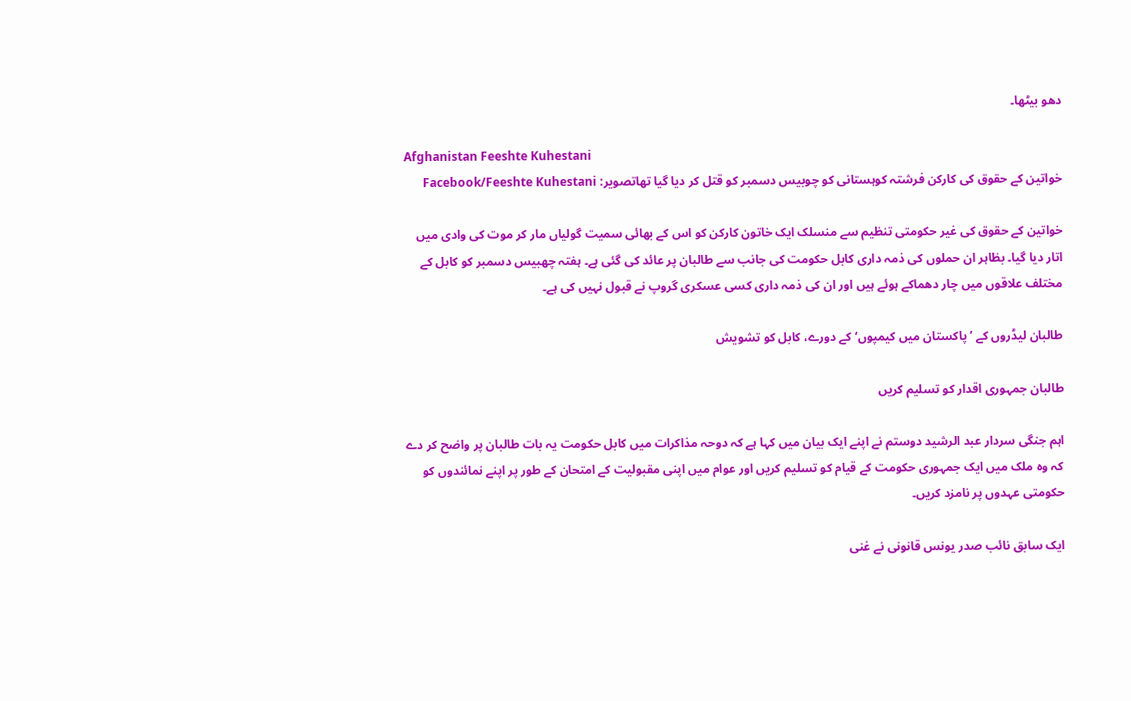دھو بیٹھا۔

Afghanistan Feeshte Kuhestani
خواتین کے حقوق کی کارکن فرشتہ کوہستانی کو چوبیس دسمبر کو قتل کر دیا گیا تھاتصویر: Facebook/Feeshte Kuhestani

خواتین کے حقوق کی غیر حکومتی تنظیم سے منسلک ایک خاتون کارکن کو اس کے بھائی سمیت گولیاں مار کر موت کی وادی میں اتار دیا گیا۔ بظاہر ان حملوں کی ذمہ داری کابل حکومت کی جانب سے طالبان پر عائد کی گئی ہے۔ ہفتہ چھبیس دسمبر کو کابل کے مختلف علاقوں میں چار دھماکے ہوئے ہیں اور ان کی ذمہ داری کسی عسکری گروپ نے قبول نہیں کی ہے۔

طالبان لیڈروں کے ’پاکستان میں کیمپوں‘ کے دورے، کابل کو تشویش

طالبان جمہوری اقدار کو تسلیم کریں

اہم جنگی سردار عبد الرشید دوستم نے اپنے ایک بیان میں کہا ہے کہ دوحہ مذاکرات میں کابل حکومت یہ بات طالبان پر واضح کر دے کہ وہ ملک میں ایک جمہوری حکومت کے قیام کو تسلیم کریں اور عوام میں اپنی مقبولیت کے امتحان کے طور پر اپنے نمائندوں کو حکومتی عہدوں پر نامزد کریں۔

ایک سابق نائب صدر یونس قانونی نے غنی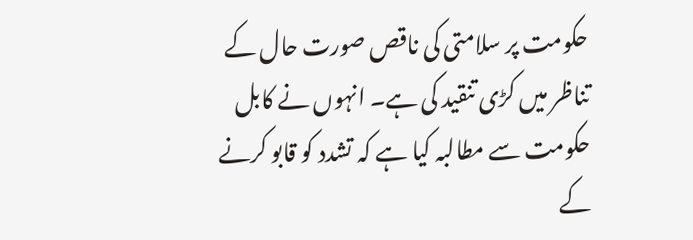حکومت پر سلامتی کی ناقص صورت حال کے تناظر میں کڑی تنقید کی ہے۔ انہوں نے کابل حکومت سے مطالبہ کیا ہے کہ تشدد کو قابو کرنے کے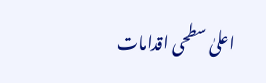اعلیٰ سطحی اقدامات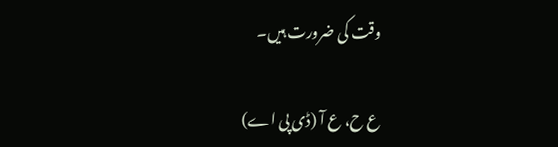وقت کی ضرورت ہیں۔

ع ح، ع آ (ڈی پی اے)